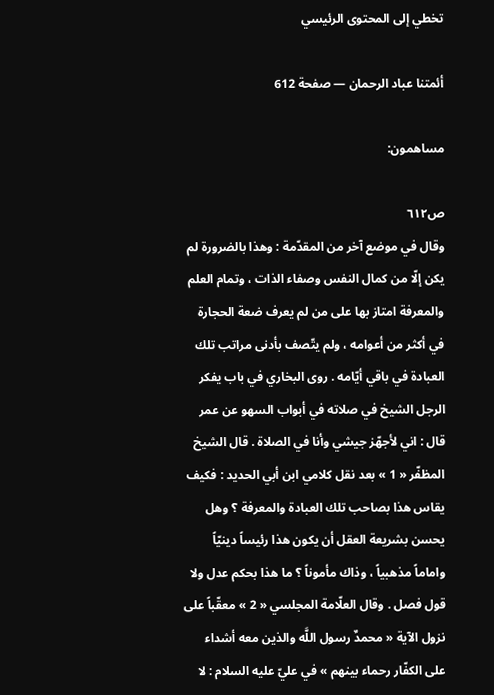تخطي إلى المحتوى الرئيسي

أئمتنا عباد الرحمان — صفحة 612

مساهمون:

ص٦١٢
وقال في موضع آخر من المقدّمة : وهذا بالضرورة لم يكن إلّا من كمال النفس وصفاء الذات ، وتمام العلم والمعرفة امتاز بها على من لم يعرف ضعة الحجارة في أكثر من أعوامه ، ولم يتّصف بأدنى مراتب تلك العبادة في باقي أيّامه . روى البخاري في باب يفكر الرجل الشيخ في صلاته في أبواب السهو عن عمر قال : اني لأجهّز جيشي وأنا في الصلاة . قال الشيخ المظفّر « 1 » بعد نقل كلامي ابن أبي الحديد : فكيف يقاس هذا بصاحب تلك العبادة والمعرفة ؟ وهل يحسن بشريعة العقل أن يكون هذا رئيساً دينيّاً واماماً مذهبياً ، وذاك مأموناً ؟ ما هذا بحكم عدل ولا قول فصل . وقال العلّامة المجلسي « 2 » معقّباً على نزول الآية « محمدٌ رسول اللَّه والذين معه أشداء على الكفّار رحماء بينهم » في عليّ عليه السلام : لا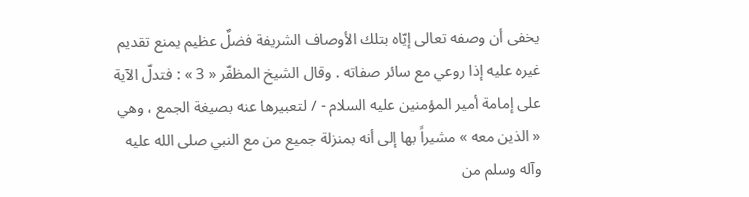يخفى أن وصفه تعالى إيّاه بتلك الأوصاف الشريفة فضلٌ عظيم يمنع تقديم غيره عليه إذا روعي مع سائر صفاته . وقال الشيخ المظفّر « 3 » : فتدلّ الآية على إمامة أمير المؤمنين عليه السلام - / لتعبيرها عنه بصيغة الجمع ، وهي « الذين معه » مشيراً بها إلى أنه بمنزلة جميع من مع النبي صلى الله عليه وآله وسلم من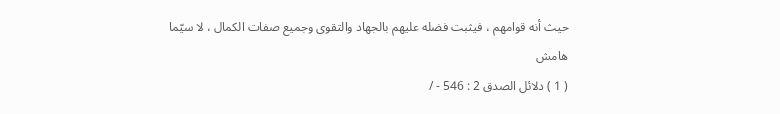حيث أنه قوامهم ، فيثبت فضله عليهم بالجهاد والتقوى وجميع صفات الكمال ، لا سيّما
هامش
( 1 ) دلائل الصدق 2 : 546 - /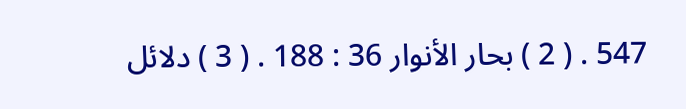547 . ( 2 ) بحار الأنوار 36 : 188 . ( 3 ) دلائل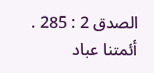الصدق 2 : 285 .
أئمتنا عباد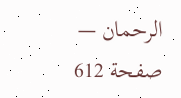الرحمان — صفحة 612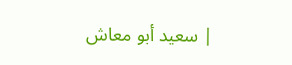| سعيد أبو معاش